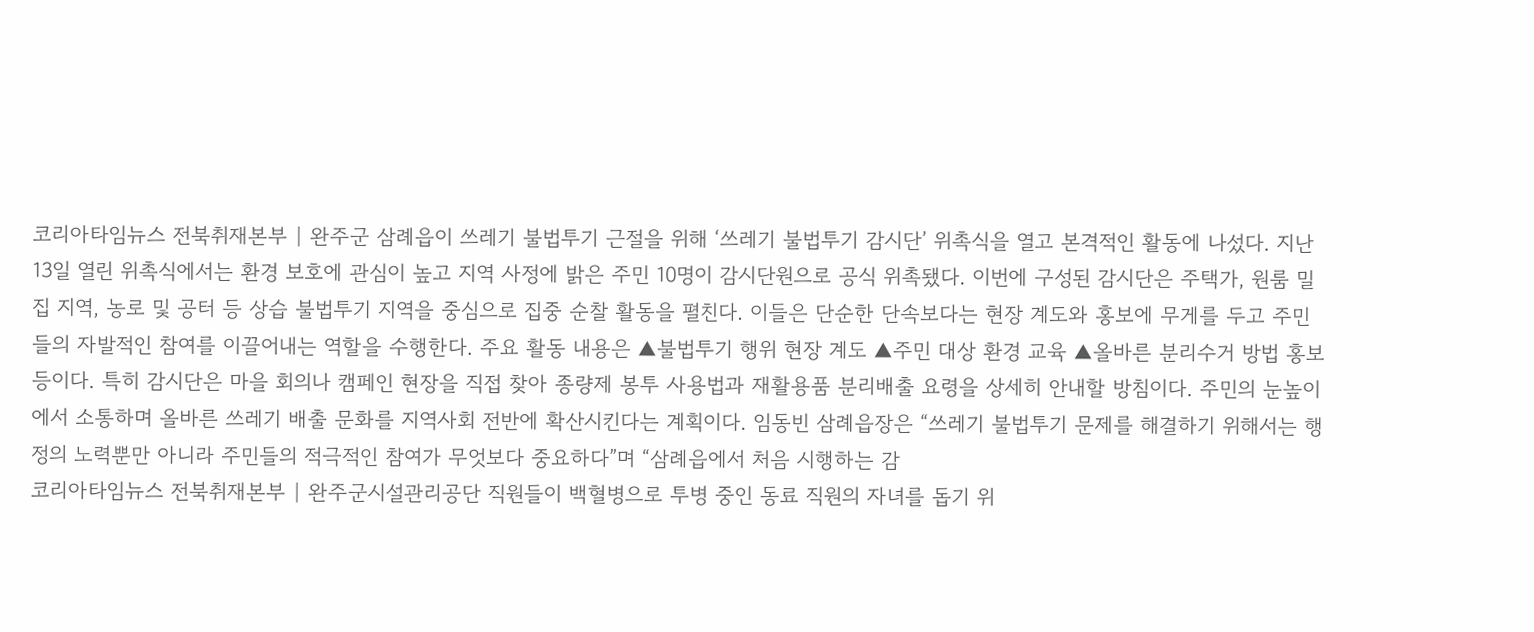코리아타임뉴스 전북취재본부 | 완주군 삼례읍이 쓰레기 불법투기 근절을 위해 ‘쓰레기 불법투기 감시단’ 위촉식을 열고 본격적인 활동에 나섰다. 지난 13일 열린 위촉식에서는 환경 보호에 관심이 높고 지역 사정에 밝은 주민 10명이 감시단원으로 공식 위촉됐다. 이번에 구성된 감시단은 주택가, 원룸 밀집 지역, 농로 및 공터 등 상습 불법투기 지역을 중심으로 집중 순찰 활동을 펼친다. 이들은 단순한 단속보다는 현장 계도와 홍보에 무게를 두고 주민들의 자발적인 참여를 이끌어내는 역할을 수행한다. 주요 활동 내용은 ▲불법투기 행위 현장 계도 ▲주민 대상 환경 교육 ▲올바른 분리수거 방법 홍보 등이다. 특히 감시단은 마을 회의나 캠페인 현장을 직접 찾아 종량제 봉투 사용법과 재활용품 분리배출 요령을 상세히 안내할 방침이다. 주민의 눈높이에서 소통하며 올바른 쓰레기 배출 문화를 지역사회 전반에 확산시킨다는 계획이다. 임동빈 삼례읍장은 “쓰레기 불법투기 문제를 해결하기 위해서는 행정의 노력뿐만 아니라 주민들의 적극적인 참여가 무엇보다 중요하다”며 “삼례읍에서 처음 시행하는 감
코리아타임뉴스 전북취재본부 | 완주군시설관리공단 직원들이 백혈병으로 투병 중인 동료 직원의 자녀를 돕기 위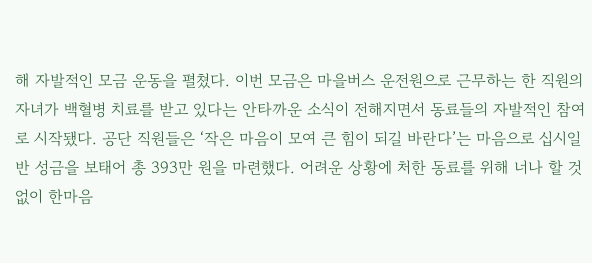해 자발적인 모금 운동을 펼쳤다. 이번 모금은 마을버스 운전원으로 근무하는 한 직원의 자녀가 백혈병 치료를 받고 있다는 안타까운 소식이 전해지면서 동료들의 자발적인 참여로 시작됐다. 공단 직원들은 ‘작은 마음이 모여 큰 힘이 되길 바란다’는 마음으로 십시일반 성금을 보태어 총 393만 원을 마련했다. 어려운 상황에 처한 동료를 위해 너나 할 것 없이 한마음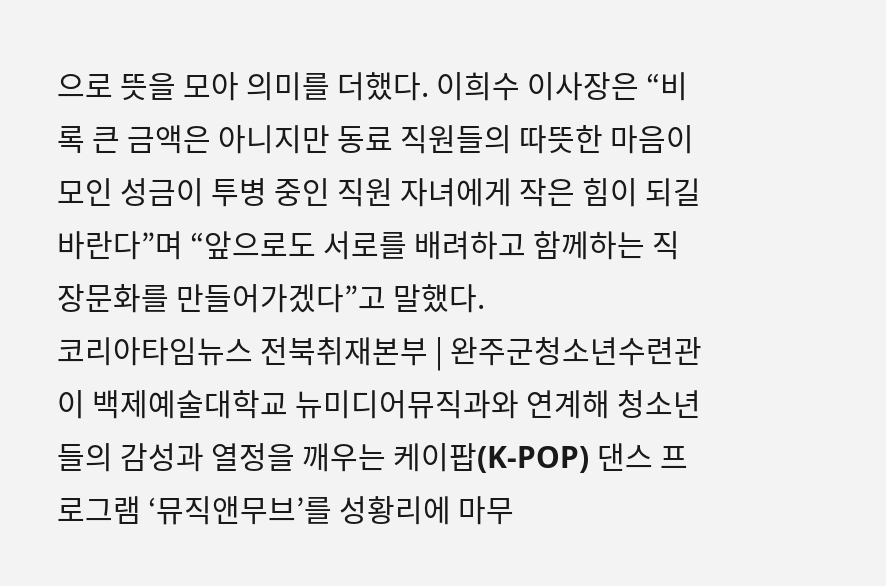으로 뜻을 모아 의미를 더했다. 이희수 이사장은 “비록 큰 금액은 아니지만 동료 직원들의 따뜻한 마음이 모인 성금이 투병 중인 직원 자녀에게 작은 힘이 되길 바란다”며 “앞으로도 서로를 배려하고 함께하는 직장문화를 만들어가겠다”고 말했다.
코리아타임뉴스 전북취재본부 | 완주군청소년수련관이 백제예술대학교 뉴미디어뮤직과와 연계해 청소년들의 감성과 열정을 깨우는 케이팝(K-POP) 댄스 프로그램 ‘뮤직앤무브’를 성황리에 마무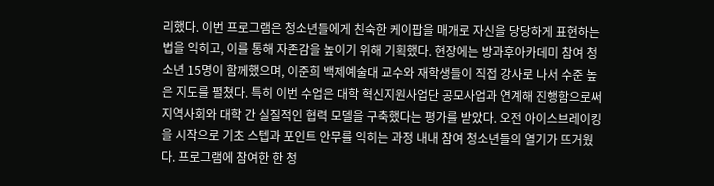리했다. 이번 프로그램은 청소년들에게 친숙한 케이팝을 매개로 자신을 당당하게 표현하는 법을 익히고, 이를 통해 자존감을 높이기 위해 기획했다. 현장에는 방과후아카데미 참여 청소년 15명이 함께했으며, 이준희 백제예술대 교수와 재학생들이 직접 강사로 나서 수준 높은 지도를 펼쳤다. 특히 이번 수업은 대학 혁신지원사업단 공모사업과 연계해 진행함으로써 지역사회와 대학 간 실질적인 협력 모델을 구축했다는 평가를 받았다. 오전 아이스브레이킹을 시작으로 기초 스텝과 포인트 안무를 익히는 과정 내내 참여 청소년들의 열기가 뜨거웠다. 프로그램에 참여한 한 청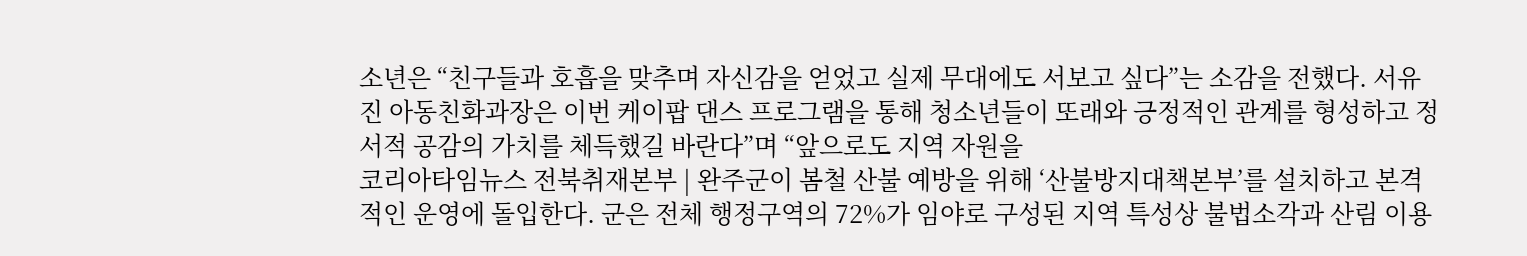소년은 “친구들과 호흡을 맞추며 자신감을 얻었고 실제 무대에도 서보고 싶다”는 소감을 전했다. 서유진 아동친화과장은 이번 케이팝 댄스 프로그램을 통해 청소년들이 또래와 긍정적인 관계를 형성하고 정서적 공감의 가치를 체득했길 바란다”며 “앞으로도 지역 자원을
코리아타임뉴스 전북취재본부 | 완주군이 봄철 산불 예방을 위해 ‘산불방지대책본부’를 설치하고 본격적인 운영에 돌입한다. 군은 전체 행정구역의 72%가 임야로 구성된 지역 특성상 불법소각과 산림 이용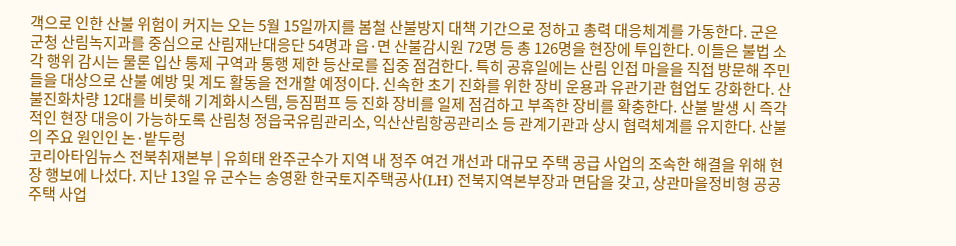객으로 인한 산불 위험이 커지는 오는 5월 15일까지를 봄철 산불방지 대책 기간으로 정하고 총력 대응체계를 가동한다. 군은 군청 산림녹지과를 중심으로 산림재난대응단 54명과 읍·면 산불감시원 72명 등 총 126명을 현장에 투입한다. 이들은 불법 소각 행위 감시는 물론 입산 통제 구역과 통행 제한 등산로를 집중 점검한다. 특히 공휴일에는 산림 인접 마을을 직접 방문해 주민들을 대상으로 산불 예방 및 계도 활동을 전개할 예정이다. 신속한 초기 진화를 위한 장비 운용과 유관기관 협업도 강화한다. 산불진화차량 12대를 비롯해 기계화시스템, 등짐펌프 등 진화 장비를 일제 점검하고 부족한 장비를 확충한다. 산불 발생 시 즉각적인 현장 대응이 가능하도록 산림청 정읍국유림관리소, 익산산림항공관리소 등 관계기관과 상시 협력체계를 유지한다. 산불의 주요 원인인 논·밭두렁
코리아타임뉴스 전북취재본부 | 유희태 완주군수가 지역 내 정주 여건 개선과 대규모 주택 공급 사업의 조속한 해결을 위해 현장 행보에 나섰다. 지난 13일 유 군수는 송영환 한국토지주택공사(LH) 전북지역본부장과 면담을 갖고, 상관마을정비형 공공주택 사업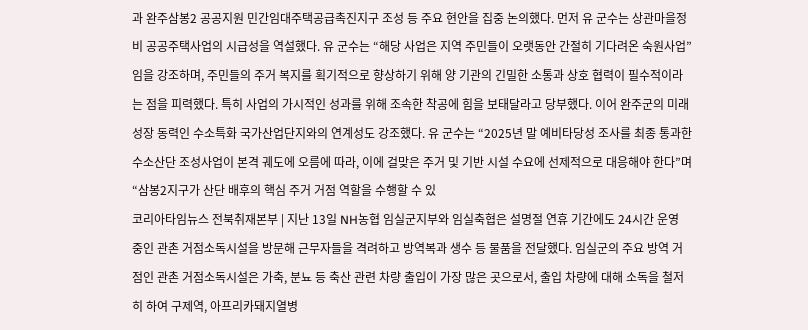과 완주삼봉2 공공지원 민간임대주택공급촉진지구 조성 등 주요 현안을 집중 논의했다. 먼저 유 군수는 상관마을정비 공공주택사업의 시급성을 역설했다. 유 군수는 “해당 사업은 지역 주민들이 오랫동안 간절히 기다려온 숙원사업”임을 강조하며, 주민들의 주거 복지를 획기적으로 향상하기 위해 양 기관의 긴밀한 소통과 상호 협력이 필수적이라는 점을 피력했다. 특히 사업의 가시적인 성과를 위해 조속한 착공에 힘을 보태달라고 당부했다. 이어 완주군의 미래 성장 동력인 수소특화 국가산업단지와의 연계성도 강조했다. 유 군수는 “2025년 말 예비타당성 조사를 최종 통과한 수소산단 조성사업이 본격 궤도에 오름에 따라, 이에 걸맞은 주거 및 기반 시설 수요에 선제적으로 대응해야 한다”며 “삼봉2지구가 산단 배후의 핵심 주거 거점 역할을 수행할 수 있
코리아타임뉴스 전북취재본부 | 지난 13일 NH농협 임실군지부와 임실축협은 설명절 연휴 기간에도 24시간 운영 중인 관촌 거점소독시설을 방문해 근무자들을 격려하고 방역복과 생수 등 물품을 전달했다. 임실군의 주요 방역 거점인 관촌 거점소독시설은 가축, 분뇨 등 축산 관련 차량 출입이 가장 많은 곳으로서, 출입 차량에 대해 소독을 철저히 하여 구제역, 아프리카돼지열병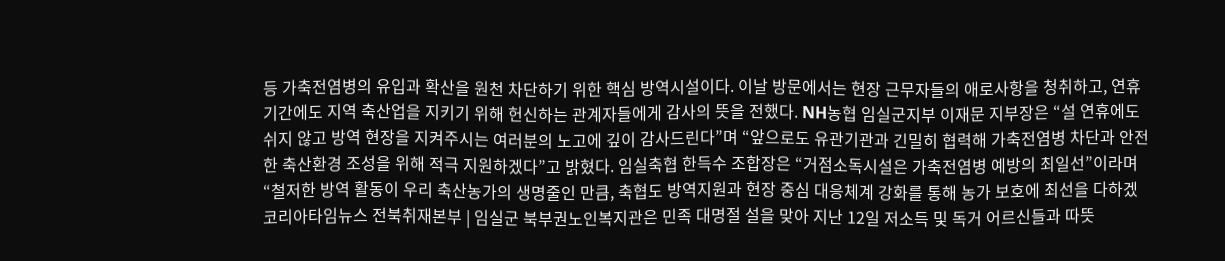등 가축전염병의 유입과 확산을 원천 차단하기 위한 핵심 방역시설이다. 이날 방문에서는 현장 근무자들의 애로사항을 청취하고, 연휴 기간에도 지역 축산업을 지키기 위해 헌신하는 관계자들에게 감사의 뜻을 전했다. NH농협 임실군지부 이재문 지부장은 “설 연휴에도 쉬지 않고 방역 현장을 지켜주시는 여러분의 노고에 깊이 감사드린다”며 “앞으로도 유관기관과 긴밀히 협력해 가축전염병 차단과 안전한 축산환경 조성을 위해 적극 지원하겠다”고 밝혔다. 임실축협 한득수 조합장은 “거점소독시설은 가축전염병 예방의 최일선”이라며 “철저한 방역 활동이 우리 축산농가의 생명줄인 만큼, 축협도 방역지원과 현장 중심 대응체계 강화를 통해 농가 보호에 최선을 다하겠
코리아타임뉴스 전북취재본부 | 임실군 북부권노인복지관은 민족 대명절 설을 맞아 지난 12일 저소득 및 독거 어르신들과 따뜻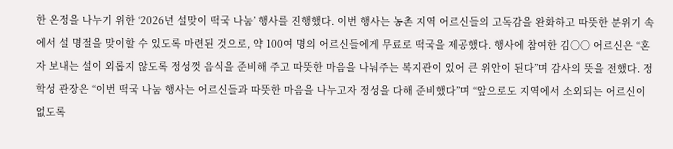한 온정을 나누기 위한 ‘2026년 설맞이 떡국 나눔’ 행사를 진행했다. 이번 행사는 농촌 지역 어르신들의 고독감을 완화하고 따뜻한 분위기 속에서 설 명절을 맞이할 수 있도록 마련된 것으로, 약 100여 명의 어르신들에게 무료로 떡국을 제공했다. 행사에 참여한 김○○ 어르신은 “혼자 보내는 설이 외롭지 않도록 정성껏 음식을 준비해 주고 따뜻한 마음을 나눠주는 복지관이 있어 큰 위안이 된다”며 감사의 뜻을 전했다. 정학성 관장은 “이번 떡국 나눔 행사는 어르신들과 따뜻한 마음을 나누고자 정성을 다해 준비했다”며 “앞으로도 지역에서 소외되는 어르신이 없도록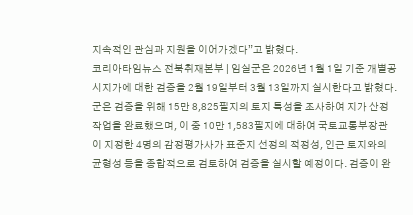지속적인 관심과 지원을 이어가겠다”고 밝혔다.
코리아타임뉴스 전북취재본부 | 임실군은 2026년 1월 1일 기준 개별공시지가에 대한 검증을 2월 19일부터 3월 13일까지 실시한다고 밝혔다. 군은 검증을 위해 15만 8,825필지의 토지 특성을 조사하여 지가 산정 작업을 완료했으며, 이 중 10만 1,583필지에 대하여 국토교통부장관이 지정한 4명의 감정평가사가 표준지 선정의 적정성, 인근 토지와의 균형성 등을 종합적으로 검토하여 검증을 실시할 예정이다. 검증이 완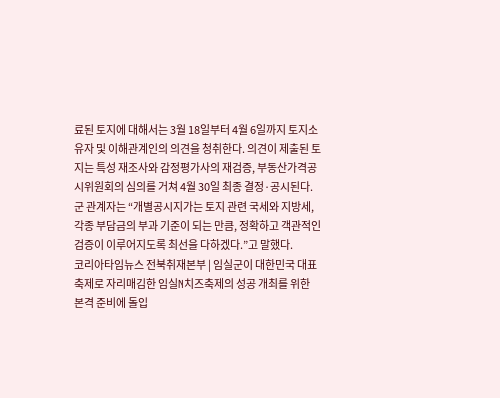료된 토지에 대해서는 3월 18일부터 4월 6일까지 토지소유자 및 이해관계인의 의견을 청취한다. 의견이 제출된 토지는 특성 재조사와 감정평가사의 재검증, 부동산가격공시위원회의 심의를 거쳐 4월 30일 최종 결정·공시된다. 군 관계자는 “개별공시지가는 토지 관련 국세와 지방세, 각종 부담금의 부과 기준이 되는 만큼, 정확하고 객관적인 검증이 이루어지도록 최선을 다하겠다.”고 말했다.
코리아타임뉴스 전북취재본부 | 임실군이 대한민국 대표 축제로 자리매김한 임실N치즈축제의 성공 개최를 위한 본격 준비에 돌입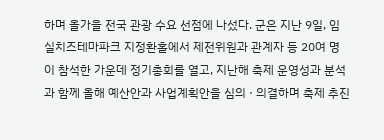하며 올가을 전국 관광 수요 선점에 나섰다. 군은 지난 9일, 임실치즈테마파크 지정환홀에서 제전위원과 관계자 등 20여 명이 참석한 가운데 정기총회를 열고, 지난해 축제 운영성과 분석과 함께 올해 예산안과 사업계획안을 심의 · 의결하며 축제 추진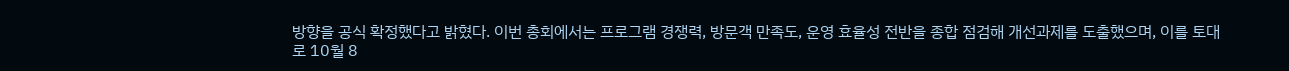방향을 공식 확정했다고 밝혔다. 이번 총회에서는 프로그램 경쟁력, 방문객 만족도, 운영 효율성 전반을 종합 점검해 개선과제를 도출했으며, 이를 토대로 10월 8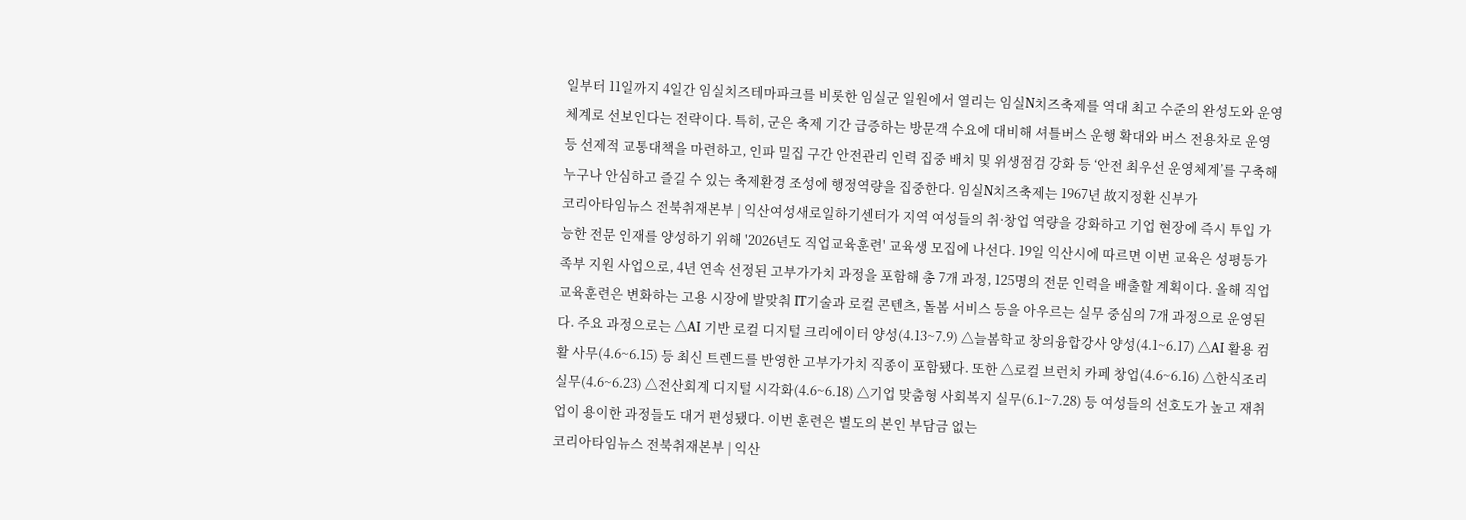일부터 11일까지 4일간 임실치즈테마파크를 비롯한 임실군 일원에서 열리는 임실N치즈축제를 역대 최고 수준의 완성도와 운영체계로 선보인다는 전략이다. 특히, 군은 축제 기간 급증하는 방문객 수요에 대비해 셔틀버스 운행 확대와 버스 전용차로 운영 등 선제적 교통대책을 마련하고, 인파 밀집 구간 안전관리 인력 집중 배치 및 위생점검 강화 등 ‘안전 최우선 운영체계’를 구축해 누구나 안심하고 즐길 수 있는 축제환경 조성에 행정역량을 집중한다. 임실N치즈축제는 1967년 故지정환 신부가
코리아타임뉴스 전북취재본부 | 익산여성새로일하기센터가 지역 여성들의 취·창업 역량을 강화하고 기업 현장에 즉시 투입 가능한 전문 인재를 양성하기 위해 '2026년도 직업교육훈련' 교육생 모집에 나선다. 19일 익산시에 따르면 이번 교육은 성평등가족부 지원 사업으로, 4년 연속 선정된 고부가가치 과정을 포함해 총 7개 과정, 125명의 전문 인력을 배출할 계획이다. 올해 직업교육훈련은 변화하는 고용 시장에 발맞춰 IT기술과 로컬 콘텐츠, 돌봄 서비스 등을 아우르는 실무 중심의 7개 과정으로 운영된다. 주요 과정으로는 △AI 기반 로컬 디지털 크리에이터 양성(4.13~7.9) △늘봄학교 창의융합강사 양성(4.1~6.17) △AI 활용 컴활 사무(4.6~6.15) 등 최신 트렌드를 반영한 고부가가치 직종이 포함됐다. 또한 △로컬 브런치 카페 창업(4.6~6.16) △한식조리 실무(4.6~6.23) △전산회계 디지털 시각화(4.6~6.18) △기업 맞춤형 사회복지 실무(6.1~7.28) 등 여성들의 선호도가 높고 재취업이 용이한 과정들도 대거 편성됐다. 이번 훈련은 별도의 본인 부담금 없는
코리아타임뉴스 전북취재본부 | 익산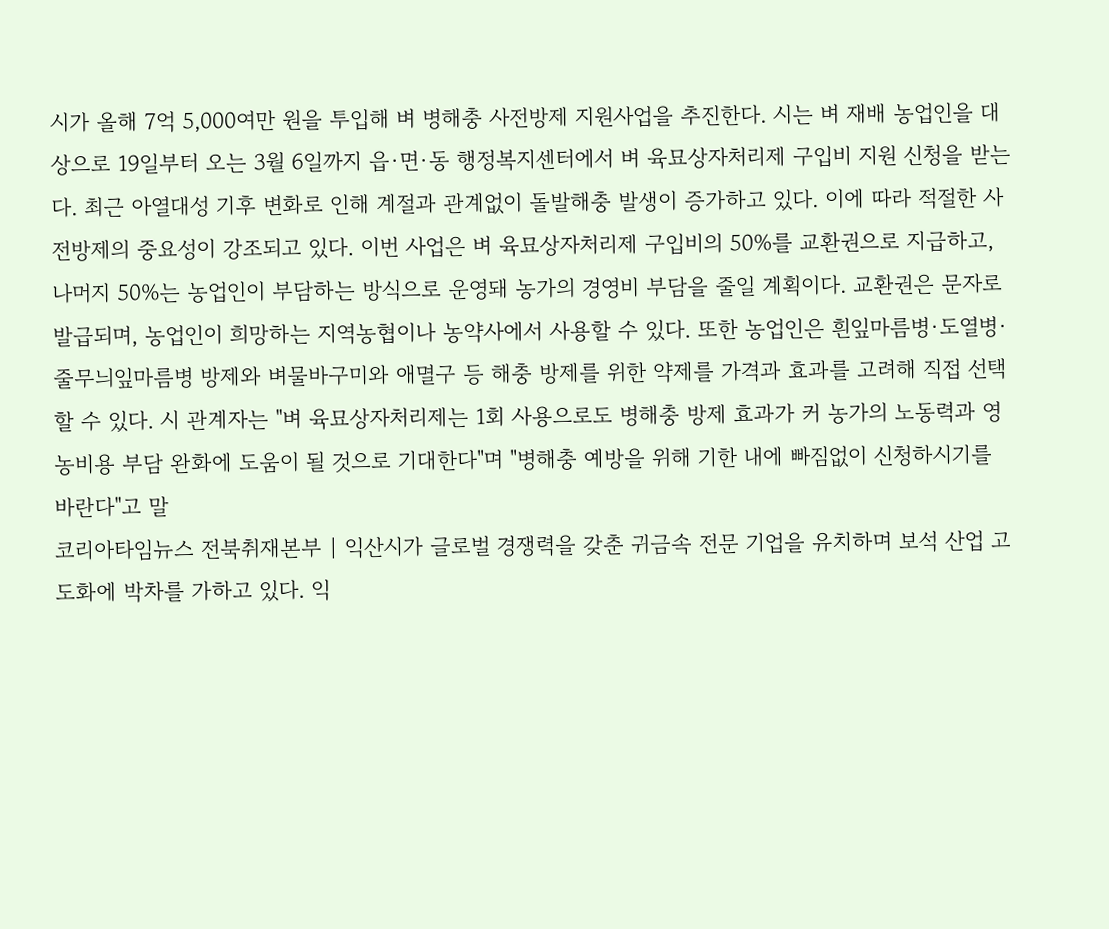시가 올해 7억 5,000여만 원을 투입해 벼 병해충 사전방제 지원사업을 추진한다. 시는 벼 재배 농업인을 대상으로 19일부터 오는 3월 6일까지 읍·면·동 행정복지센터에서 벼 육묘상자처리제 구입비 지원 신청을 받는다. 최근 아열대성 기후 변화로 인해 계절과 관계없이 돌발해충 발생이 증가하고 있다. 이에 따라 적절한 사전방제의 중요성이 강조되고 있다. 이번 사업은 벼 육묘상자처리제 구입비의 50%를 교환권으로 지급하고, 나머지 50%는 농업인이 부담하는 방식으로 운영돼 농가의 경영비 부담을 줄일 계획이다. 교환권은 문자로 발급되며, 농업인이 희망하는 지역농협이나 농약사에서 사용할 수 있다. 또한 농업인은 흰잎마름병·도열병·줄무늬잎마름병 방제와 벼물바구미와 애멸구 등 해충 방제를 위한 약제를 가격과 효과를 고려해 직접 선택할 수 있다. 시 관계자는 "벼 육묘상자처리제는 1회 사용으로도 병해충 방제 효과가 커 농가의 노동력과 영농비용 부담 완화에 도움이 될 것으로 기대한다"며 "병해충 예방을 위해 기한 내에 빠짐없이 신청하시기를 바란다"고 말
코리아타임뉴스 전북취재본부 | 익산시가 글로벌 경쟁력을 갖춘 귀금속 전문 기업을 유치하며 보석 산업 고도화에 박차를 가하고 있다. 익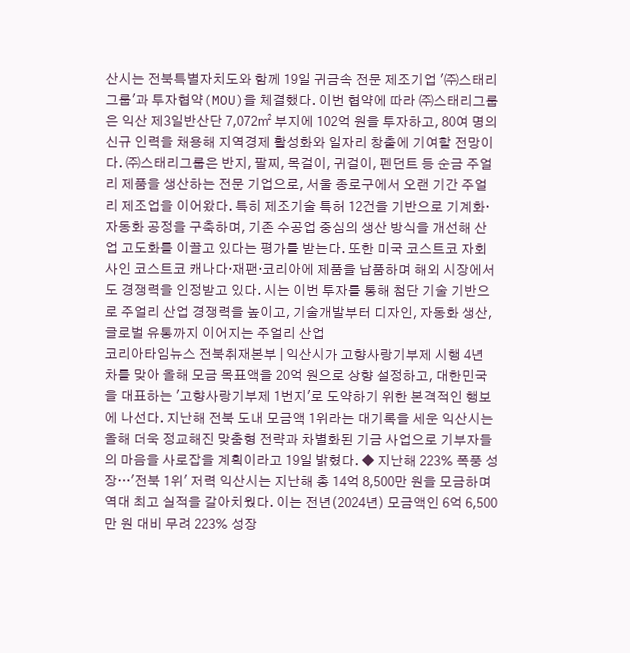산시는 전북특별자치도와 함께 19일 귀금속 전문 제조기업 '㈜스태리그룹'과 투자협약(MOU)을 체결했다. 이번 협약에 따라 ㈜스태리그룹은 익산 제3일반산단 7,072㎡ 부지에 102억 원을 투자하고, 80여 명의 신규 인력을 채용해 지역경제 활성화와 일자리 창출에 기여할 전망이다. ㈜스태리그룹은 반지, 팔찌, 목걸이, 귀걸이, 펜던트 등 순금 주얼리 제품을 생산하는 전문 기업으로, 서울 종로구에서 오랜 기간 주얼리 제조업을 이어왔다. 특히 제조기술 특허 12건을 기반으로 기계화·자동화 공정을 구축하며, 기존 수공업 중심의 생산 방식을 개선해 산업 고도화를 이끌고 있다는 평가를 받는다. 또한 미국 코스트코 자회사인 코스트코 캐나다·재팬·코리아에 제품을 납품하며 해외 시장에서도 경쟁력을 인정받고 있다. 시는 이번 투자를 통해 첨단 기술 기반으로 주얼리 산업 경쟁력을 높이고, 기술개발부터 디자인, 자동화 생산, 글로벌 유통까지 이어지는 주얼리 산업
코리아타임뉴스 전북취재본부 | 익산시가 고향사랑기부제 시행 4년 차를 맞아 올해 모금 목표액을 20억 원으로 상향 설정하고, 대한민국을 대표하는 '고향사랑기부제 1번지'로 도약하기 위한 본격적인 행보에 나선다. 지난해 전북 도내 모금액 1위라는 대기록을 세운 익산시는 올해 더욱 정교해진 맞춤형 전략과 차별화된 기금 사업으로 기부자들의 마음을 사로잡을 계획이라고 19일 밝혔다. ◆ 지난해 223% 폭풍 성장…'전북 1위' 저력 익산시는 지난해 총 14억 8,500만 원을 모금하며 역대 최고 실적을 갈아치웠다. 이는 전년(2024년) 모금액인 6억 6,500만 원 대비 무려 223% 성장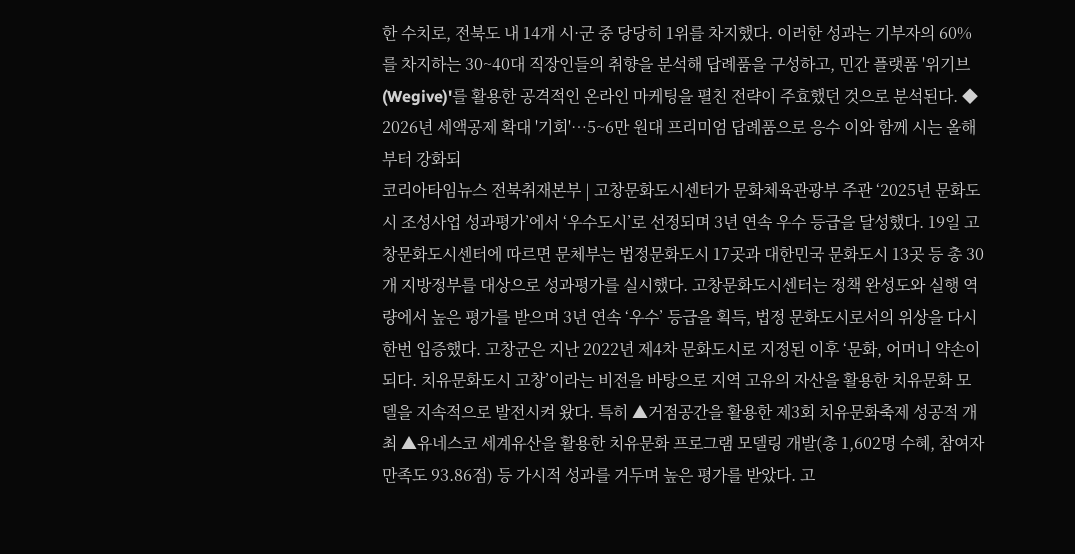한 수치로, 전북도 내 14개 시·군 중 당당히 1위를 차지했다. 이러한 성과는 기부자의 60%를 차지하는 30~40대 직장인들의 취향을 분석해 답례품을 구성하고, 민간 플랫폼 '위기브(Wegive)'를 활용한 공격적인 온라인 마케팅을 펼친 전략이 주효했던 것으로 분석된다. ◆ 2026년 세액공제 확대 '기회'…5~6만 원대 프리미엄 답례품으로 응수 이와 함께 시는 올해부터 강화되
코리아타임뉴스 전북취재본부 | 고창문화도시센터가 문화체육관광부 주관 ‘2025년 문화도시 조성사업 성과평가’에서 ‘우수도시’로 선정되며 3년 연속 우수 등급을 달성했다. 19일 고창문화도시센터에 따르면 문체부는 법정문화도시 17곳과 대한민국 문화도시 13곳 등 총 30개 지방정부를 대상으로 성과평가를 실시했다. 고창문화도시센터는 정책 완성도와 실행 역량에서 높은 평가를 받으며 3년 연속 ‘우수’ 등급을 획득, 법정 문화도시로서의 위상을 다시 한번 입증했다. 고창군은 지난 2022년 제4차 문화도시로 지정된 이후 ‘문화, 어머니 약손이 되다. 치유문화도시 고창’이라는 비전을 바탕으로 지역 고유의 자산을 활용한 치유문화 모델을 지속적으로 발전시켜 왔다. 특히 ▲거점공간을 활용한 제3회 치유문화축제 성공적 개최 ▲유네스코 세계유산을 활용한 치유문화 프로그램 모델링 개발(총 1,602명 수혜, 참여자 만족도 93.86점) 등 가시적 성과를 거두며 높은 평가를 받았다. 고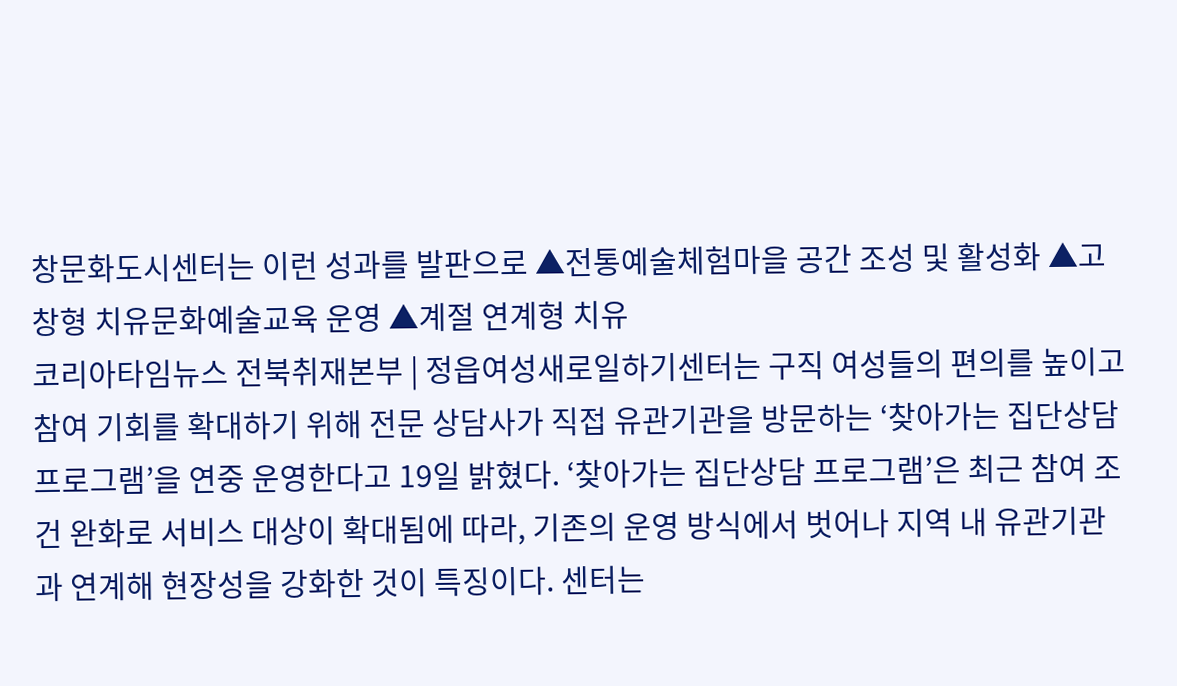창문화도시센터는 이런 성과를 발판으로 ▲전통예술체험마을 공간 조성 및 활성화 ▲고창형 치유문화예술교육 운영 ▲계절 연계형 치유
코리아타임뉴스 전북취재본부 | 정읍여성새로일하기센터는 구직 여성들의 편의를 높이고 참여 기회를 확대하기 위해 전문 상담사가 직접 유관기관을 방문하는 ‘찾아가는 집단상담 프로그램’을 연중 운영한다고 19일 밝혔다. ‘찾아가는 집단상담 프로그램’은 최근 참여 조건 완화로 서비스 대상이 확대됨에 따라, 기존의 운영 방식에서 벗어나 지역 내 유관기관과 연계해 현장성을 강화한 것이 특징이다. 센터는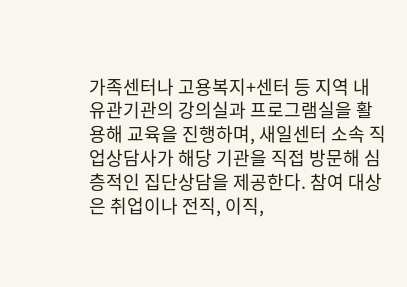가족센터나 고용복지+센터 등 지역 내 유관기관의 강의실과 프로그램실을 활용해 교육을 진행하며, 새일센터 소속 직업상담사가 해당 기관을 직접 방문해 심층적인 집단상담을 제공한다. 참여 대상은 취업이나 전직, 이직,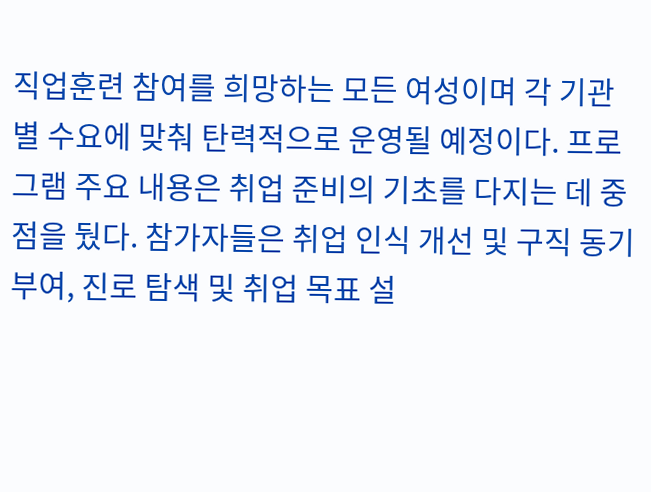직업훈련 참여를 희망하는 모든 여성이며 각 기관별 수요에 맞춰 탄력적으로 운영될 예정이다. 프로그램 주요 내용은 취업 준비의 기초를 다지는 데 중점을 뒀다. 참가자들은 취업 인식 개선 및 구직 동기 부여, 진로 탐색 및 취업 목표 설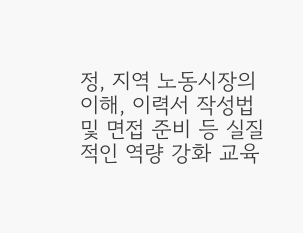정, 지역 노동시장의 이해, 이력서 작성법 및 면접 준비 등 실질적인 역량 강화 교육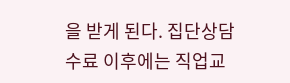을 받게 된다. 집단상담 수료 이후에는 직업교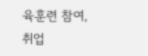육훈련 참여, 취업